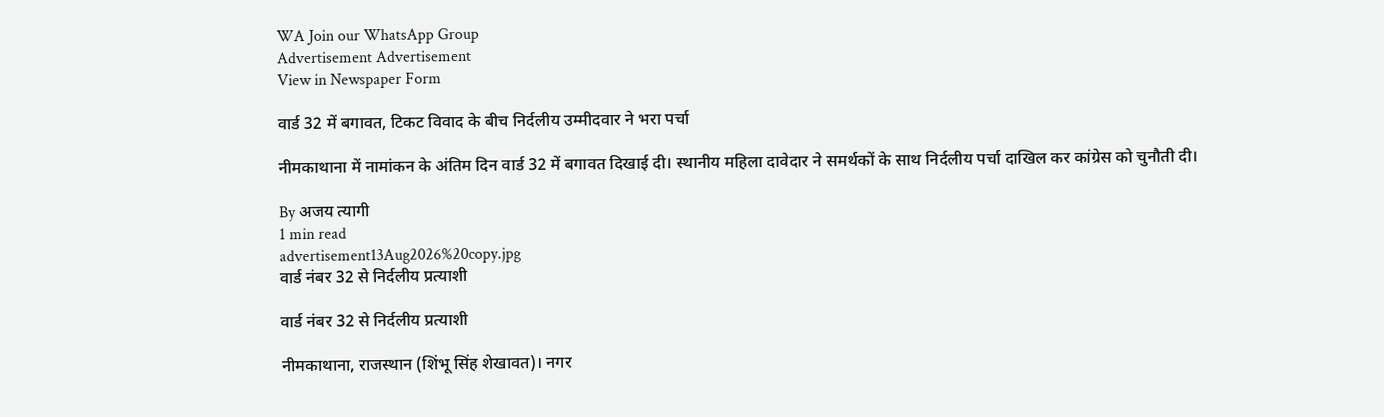WA Join our WhatsApp Group
Advertisement Advertisement
View in Newspaper Form

वार्ड 32 में बगावत, टिकट विवाद के बीच निर्दलीय उम्मीदवार ने भरा पर्चा

नीमकाथाना में नामांकन के अंतिम दिन वार्ड 32 में बगावत दिखाई दी। स्थानीय महिला दावेदार ने समर्थकों के साथ निर्दलीय पर्चा दाखिल कर कांग्रेस को चुनौती दी।

By अजय त्यागी
1 min read
advertisement13Aug2026%20copy.jpg
वार्ड नंबर 32 से निर्दलीय प्रत्याशी

वार्ड नंबर 32 से निर्दलीय प्रत्याशी

नीमकाथाना, राजस्थान (शिंभू सिंह शेखावत)। नगर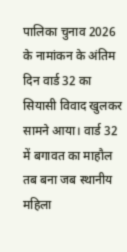पालिका चुनाव 2026 के नामांकन के अंतिम दिन वार्ड 32 का सियासी विवाद खुलकर सामने आया। वार्ड 32 में बगावत का माहौल तब बना जब स्थानीय महिला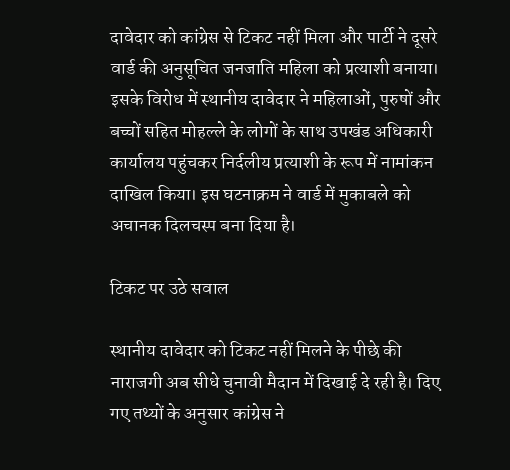दावेदार को कांग्रेस से टिकट नहीं मिला और पार्टी ने दूसरे वार्ड की अनुसूचित जनजाति महिला को प्रत्याशी बनाया। इसके विरोध में स्थानीय दावेदार ने महिलाओं, पुरुषों और बच्चों सहित मोहल्ले के लोगों के साथ उपखंड अधिकारी कार्यालय पहुंचकर निर्दलीय प्रत्याशी के रूप में नामांकन दाखिल किया। इस घटनाक्रम ने वार्ड में मुकाबले को अचानक दिलचस्प बना दिया है।

टिकट पर उठे सवाल

स्थानीय दावेदार को टिकट नहीं मिलने के पीछे की नाराजगी अब सीधे चुनावी मैदान में दिखाई दे रही है। दिए गए तथ्यों के अनुसार कांग्रेस ने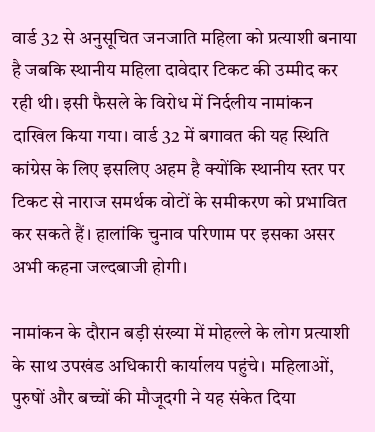वार्ड 32 से अनुसूचित जनजाति महिला को प्रत्याशी बनाया है जबकि स्थानीय महिला दावेदार टिकट की उम्मीद कर रही थी। इसी फैसले के विरोध में निर्दलीय नामांकन दाखिल किया गया। वार्ड 32 में बगावत की यह स्थिति कांग्रेस के लिए इसलिए अहम है क्योंकि स्थानीय स्तर पर टिकट से नाराज समर्थक वोटों के समीकरण को प्रभावित कर सकते हैं। हालांकि चुनाव परिणाम पर इसका असर अभी कहना जल्दबाजी होगी।

नामांकन के दौरान बड़ी संख्या में मोहल्ले के लोग प्रत्याशी के साथ उपखंड अधिकारी कार्यालय पहुंचे। महिलाओं, पुरुषों और बच्चों की मौजूदगी ने यह संकेत दिया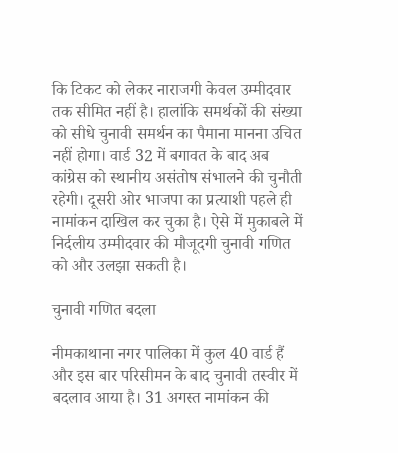कि टिकट को लेकर नाराजगी केवल उम्मीदवार तक सीमित नहीं है। हालांकि समर्थकों की संख्या को सीधे चुनावी समर्थन का पैमाना मानना उचित नहीं होगा। वार्ड 32 में बगावत के बाद अब कांग्रेस को स्थानीय असंतोष संभालने की चुनौती रहेगी। दूसरी ओर भाजपा का प्रत्याशी पहले ही नामांकन दाखिल कर चुका है। ऐसे में मुकाबले में निर्दलीय उम्मीदवार की मौजूदगी चुनावी गणित को और उलझा सकती है।

चुनावी गणित बदला

नीमकाथाना नगर पालिका में कुल 40 वार्ड हैं और इस बार परिसीमन के बाद चुनावी तस्वीर में बदलाव आया है। 31 अगस्त नामांकन की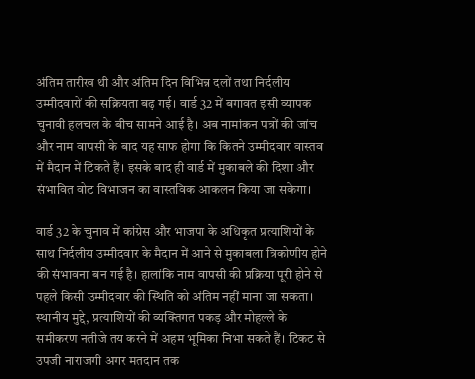अंतिम तारीख थी और अंतिम दिन विभिन्न दलों तथा निर्दलीय उम्मीदवारों की सक्रियता बढ़ गई। वार्ड 32 में बगावत इसी व्यापक चुनावी हलचल के बीच सामने आई है। अब नामांकन पत्रों की जांच और नाम वापसी के बाद यह साफ होगा कि कितने उम्मीदवार वास्तव में मैदान में टिकते हैं। इसके बाद ही वार्ड में मुकाबले की दिशा और संभावित वोट विभाजन का वास्तविक आकलन किया जा सकेगा।

वार्ड 32 के चुनाव में कांग्रेस और भाजपा के अधिकृत प्रत्याशियों के साथ निर्दलीय उम्मीदवार के मैदान में आने से मुकाबला त्रिकोणीय होने की संभावना बन गई है। हालांकि नाम वापसी की प्रक्रिया पूरी होने से पहले किसी उम्मीदवार की स्थिति को अंतिम नहीं माना जा सकता। स्थानीय मुद्दे, प्रत्याशियों की व्यक्तिगत पकड़ और मोहल्ले के समीकरण नतीजे तय करने में अहम भूमिका निभा सकते हैं। टिकट से उपजी नाराजगी अगर मतदान तक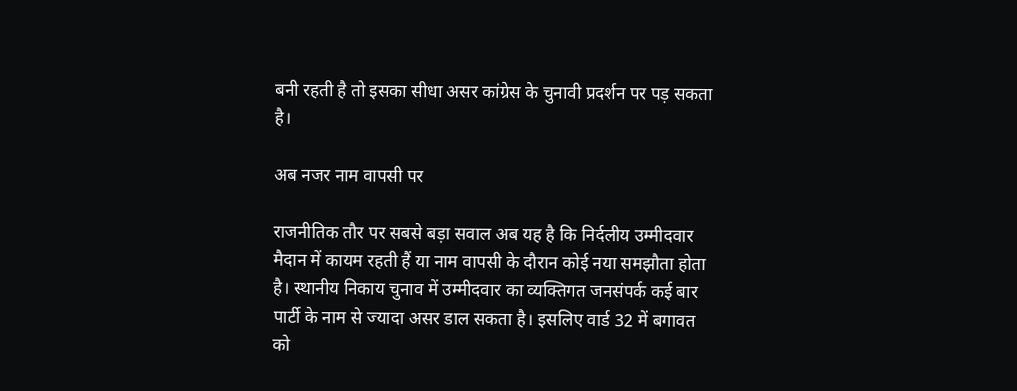बनी रहती है तो इसका सीधा असर कांग्रेस के चुनावी प्रदर्शन पर पड़ सकता है।

अब नजर नाम वापसी पर

राजनीतिक तौर पर सबसे बड़ा सवाल अब यह है कि निर्दलीय उम्मीदवार मैदान में कायम रहती हैं या नाम वापसी के दौरान कोई नया समझौता होता है। स्थानीय निकाय चुनाव में उम्मीदवार का व्यक्तिगत जनसंपर्क कई बार पार्टी के नाम से ज्यादा असर डाल सकता है। इसलिए वार्ड 32 में बगावत को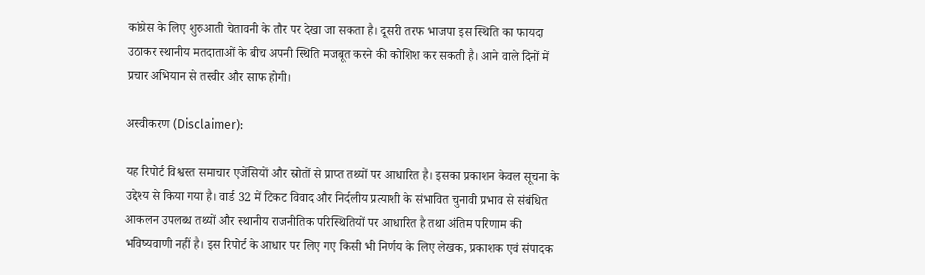कांग्रेस के लिए शुरुआती चेतावनी के तौर पर देखा जा सकता है। दूसरी तरफ भाजपा इस स्थिति का फायदा उठाकर स्थानीय मतदाताओं के बीच अपनी स्थिति मजबूत करने की कोशिश कर सकती है। आने वाले दिनों में प्रचार अभियान से तस्वीर और साफ होगी।

अस्वीकरण (Disclaimer):

यह रिपोर्ट विश्वस्त समाचार एजेंसियों और स्रोतों से प्राप्त तथ्यों पर आधारित है। इसका प्रकाशन केवल सूचना के उद्देश्य से किया गया है। वार्ड 32 में टिकट विवाद और निर्दलीय प्रत्याशी के संभावित चुनावी प्रभाव से संबंधित आकलन उपलब्ध तथ्यों और स्थानीय राजनीतिक परिस्थितियों पर आधारित है तथा अंतिम परिणाम की भविष्यवाणी नहीं है। इस रिपोर्ट के आधार पर लिए गए किसी भी निर्णय के लिए लेखक, प्रकाशक एवं संपादक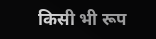किसी भी रूप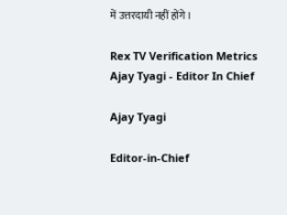में उत्तरदायी नहीं होंगे।

Rex TV Verification Metrics
Ajay Tyagi - Editor In Chief

Ajay Tyagi

Editor-in-Chief